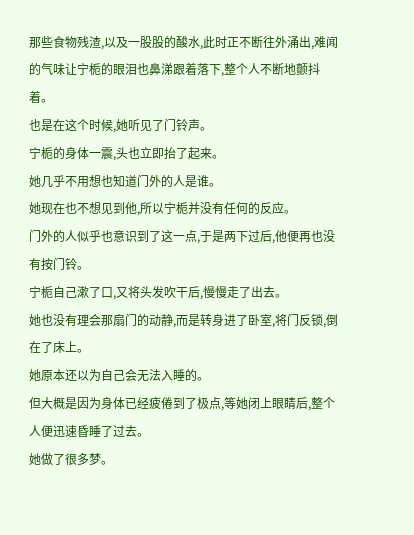那些食物残渣,以及一股股的酸水,此时正不断往外涌出,难闻的气味让宁栀的眼泪也鼻涕跟着落下,整个人不断地颤抖着。
也是在这个时候,她听见了门铃声。
宁栀的身体一震,头也立即抬了起来。
她几乎不用想也知道门外的人是谁。
她现在也不想见到他,所以宁栀并没有任何的反应。
门外的人似乎也意识到了这一点,于是两下过后,他便再也没有按门铃。
宁栀自己漱了口,又将头发吹干后,慢慢走了出去。
她也没有理会那扇门的动静,而是转身进了卧室,将门反锁,倒在了床上。
她原本还以为自己会无法入睡的。
但大概是因为身体已经疲倦到了极点,等她闭上眼睛后,整个人便迅速昏睡了过去。
她做了很多梦。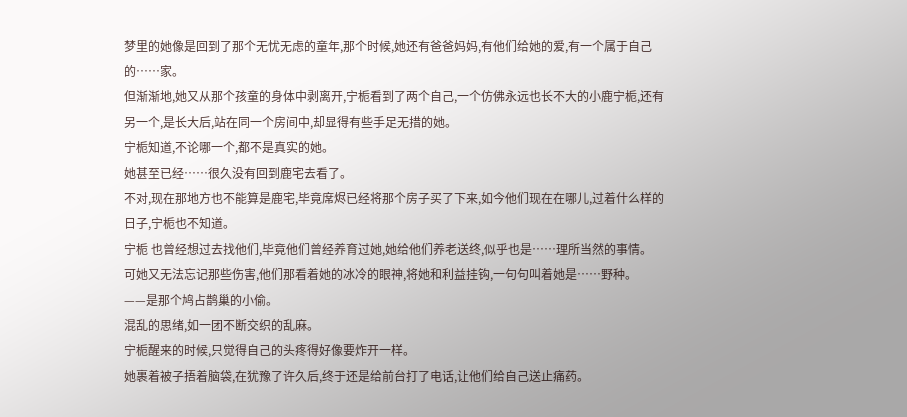梦里的她像是回到了那个无忧无虑的童年,那个时候,她还有爸爸妈妈,有他们给她的爱,有一个属于自己的……家。
但渐渐地,她又从那个孩童的身体中剥离开,宁栀看到了两个自己,一个仿佛永远也长不大的小鹿宁栀,还有另一个,是长大后,站在同一个房间中,却显得有些手足无措的她。
宁栀知道,不论哪一个,都不是真实的她。
她甚至已经……很久没有回到鹿宅去看了。
不对,现在那地方也不能算是鹿宅,毕竟席烬已经将那个房子买了下来,如今他们现在在哪儿,过着什么样的日子,宁栀也不知道。
宁栀 也曾经想过去找他们,毕竟他们曾经养育过她,她给他们养老送终,似乎也是……理所当然的事情。
可她又无法忘记那些伤害,他们那看着她的冰冷的眼神,将她和利益挂钩,一句句叫着她是……野种。
——是那个鸠占鹊巢的小偷。
混乱的思绪,如一团不断交织的乱麻。
宁栀醒来的时候,只觉得自己的头疼得好像要炸开一样。
她裹着被子捂着脑袋,在犹豫了许久后,终于还是给前台打了电话,让他们给自己送止痛药。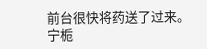前台很快将药送了过来。
宁栀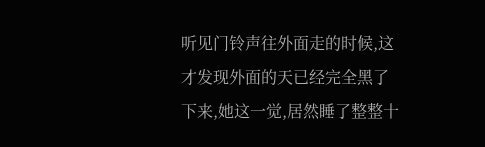听见门铃声往外面走的时候,这才发现外面的天已经完全黑了下来,她这一觉,居然睡了整整十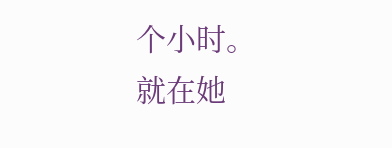个小时。
就在她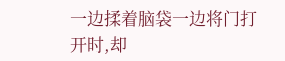一边揉着脑袋一边将门打开时,却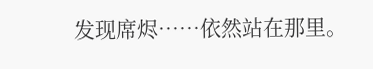发现席烬……依然站在那里。